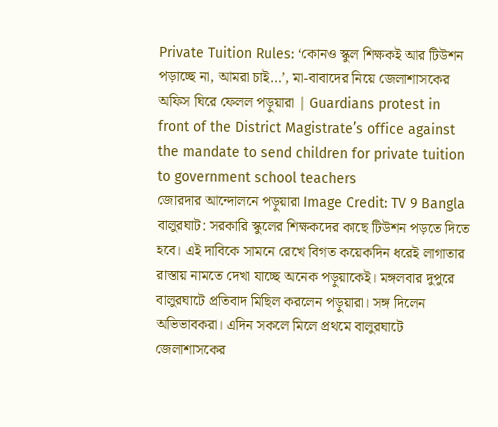Private Tuition Rules: ‘কোনও স্কুল শিক্ষকই আর টিউশন পড়াচ্ছে না, আমরা চাই…’, মা-বাবাদের নিয়ে জেলাশাসকের অফিস ঘিরে ফেলল পড়ুয়ারা | Guardians protest in front of the District Magistrate’s office against the mandate to send children for private tuition to government school teachers
জোরদার আন্দোলনে পড়ুয়ারা Image Credit: TV 9 Bangla
বালুরঘাট: সরকারি স্কুলের শিক্ষকদের কাছে টিউশন পড়তে দিতে হবে। এই দাবিকে সামনে রেখে বিগত কয়েকদিন ধরেই লাগাতার রাস্তায় নামতে দেখা যাচ্ছে অনেক পড়ুয়াকেই। মঙ্গলবার দুপুরে বালুরঘাটে প্রতিবাদ মিছিল করলেন পড়ুয়ারা। সঙ্গ দিলেন অভিভাবকরা। এদিন সকলে মিলে প্রথমে বালুরঘাটে জেলাশাসকের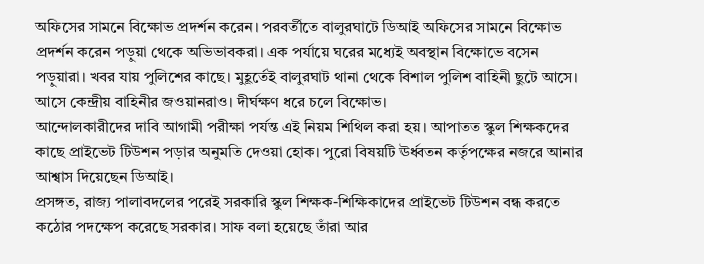অফিসের সামনে বিক্ষোভ প্রদর্শন করেন। পরবর্তীতে বালুরঘাটে ডিআই অফিসের সামনে বিক্ষোভ প্রদর্শন করেন পড়ুয়া থেকে অভিভাবকরা। এক পর্যায়ে ঘরের মধ্যেই অবস্থান বিক্ষোভে বসেন পড়ুয়ারা। খবর যায় পুলিশের কাছে। মুহূর্তেই বালুরঘাট থানা থেকে বিশাল পুলিশ বাহিনী ছুটে আসে। আসে কেন্দ্রীয় বাহিনীর জওয়ানরাও। দীর্ঘক্ষণ ধরে চলে বিক্ষোভ।
আন্দোলকারীদের দাবি আগামী পরীক্ষা পর্যন্ত এই নিয়ম শিথিল করা হয়। আপাতত স্কুল শিক্ষকদের কাছে প্রাইভেট টিউশন পড়ার অনুমতি দেওয়া হোক। পুরো বিষয়টি ঊর্ধ্বতন কর্তৃপক্ষের নজরে আনার আশ্বাস দিয়েছেন ডিআই।
প্রসঙ্গত, রাজ্য পালাবদলের পরেই সরকারি স্কুল শিক্ষক-শিক্ষিকাদের প্রাইভেট টিউশন বন্ধ করতে কঠোর পদক্ষেপ করেছে সরকার। সাফ বলা হয়েছে তাঁরা আর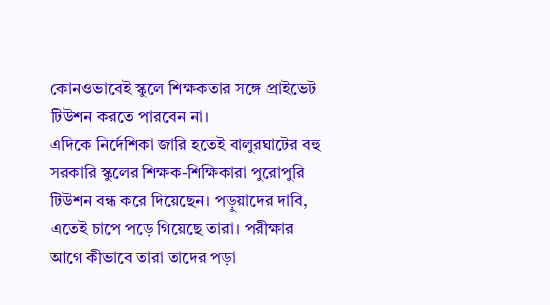কোনওভাবেই স্কুলে শিক্ষকতার সঙ্গে প্রাইভেট টিউশন করতে পারবেন না।
এদিকে নির্দেশিকা জারি হতেই বালুরঘাটের বহু সরকারি স্কুলের শিক্ষক-শিক্ষিকারা পুরোপুরি টিউশন বন্ধ করে দিয়েছেন। পড়ুয়াদের দাবি, এতেই চাপে পড়ে গিয়েছে তারা। পরীক্ষার আগে কীভাবে তারা তাদের পড়া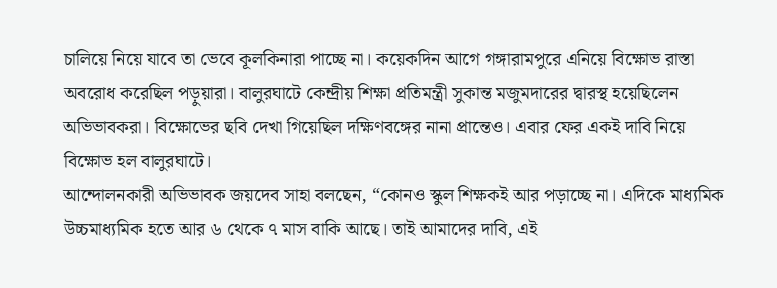চালিয়ে নিয়ে যাবে তা ভেবে কূলকিনারা পাচ্ছে না। কয়েকদিন আগে গঙ্গারামপুরে এনিয়ে বিক্ষোভ রাস্তা অবরোধ করেছিল পড়ুয়ারা। বালুরঘাটে কেন্দ্রীয় শিক্ষা প্রতিমন্ত্রী সুকান্ত মজুমদারের দ্বারস্থ হয়েছিলেন অভিভাবকরা। বিক্ষোভের ছবি দেখা গিয়েছিল দক্ষিণবঙ্গের নানা প্রান্তেও। এবার ফের একই দাবি নিয়ে বিক্ষোভ হল বালুরঘাটে।
আন্দোলনকারী অভিভাবক জয়দেব সাহা বলছেন, “কোনও স্কুল শিক্ষকই আর পড়াচ্ছে না। এদিকে মাধ্যমিক উচ্চমাধ্যমিক হতে আর ৬ থেকে ৭ মাস বাকি আছে। তাই আমাদের দাবি, এই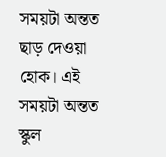সময়টা অন্তত ছাড় দেওয়া হোক। এই সময়টা অন্তত স্কুল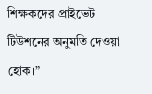শিক্ষকদের প্রাইভেট টিউশনের অনুমতি দেওয়া হোক।”